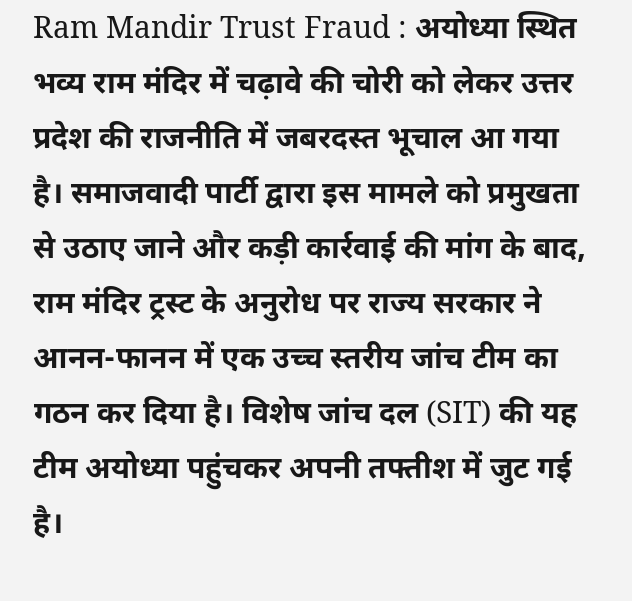Ram Mandir Trust Fraud : अयोध्या स्थित भव्य राम मंदिर में चढ़ावे की चोरी को लेकर उत्तर प्रदेश की राजनीति में जबरदस्त भूचाल आ गया है। समाजवादी पार्टी द्वारा इस मामले को प्रमुखता से उठाए जाने और कड़ी कार्रवाई की मांग के बाद, राम मंदिर ट्रस्ट के अनुरोध पर राज्य सरकार ने आनन-फानन में एक उच्च स्तरीय जांच टीम का गठन कर दिया है। विशेष जांच दल (SIT) की यह टीम अयोध्या पहुंचकर अपनी तफ्तीश में जुट गई है।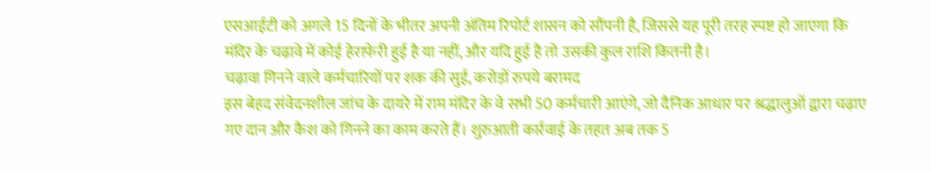एसआईटी को अगले 15 दिनों के भीतर अपनी अंतिम रिपोर्ट शासन को सौंपनी है, जिससे यह पूरी तरह स्पष्ट हो जाएगा कि मंदिर के चढ़ावे में कोई हेराफेरी हुई है या नहीं, और यदि हुई है तो उसकी कुल राशि कितनी है।
चढ़ावा गिनने वाले कर्मचारियों पर शक की सुई, करोड़ों रुपये बरामद
इस बेहद संवेदनशील जांच के दायरे में राम मंदिर के वे सभी 50 कर्मचारी आएंगे, जो दैनिक आधार पर श्रद्धालुओं द्वारा चढ़ाए गए दान और कैश को गिनने का काम करते हैं। शुरुआती कार्रवाई के तहत अब तक 5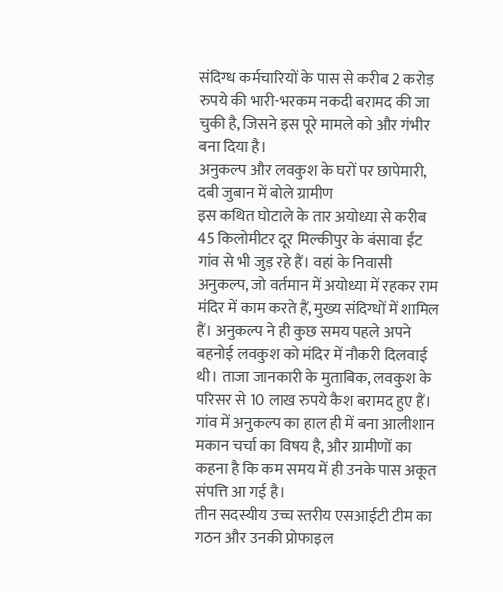संदिग्ध कर्मचारियों के पास से करीब 2 करोड़ रुपये की भारी-भरकम नकदी बरामद की जा चुकी है, जिसने इस पूरे मामले को और गंभीर बना दिया है।
अनुकल्प और लवकुश के घरों पर छापेमारी, दबी जुबान में बोले ग्रामीण
इस कथित घोटाले के तार अयोध्या से करीब 45 किलोमीटर दूर मिल्कीपुर के बंसावा ईंट गांव से भी जुड़ रहे हैं। वहां के निवासी अनुकल्प, जो वर्तमान में अयोध्या में रहकर राम मंदिर में काम करते हैं, मुख्य संदिग्धों में शामिल हैं। अनुकल्प ने ही कुछ समय पहले अपने बहनोई लवकुश को मंदिर में नौकरी दिलवाई थी। ताजा जानकारी के मुताबिक, लवकुश के परिसर से 10 लाख रुपये कैश बरामद हुए हैं। गांव में अनुकल्प का हाल ही में बना आलीशान मकान चर्चा का विषय है, और ग्रामीणों का कहना है कि कम समय में ही उनके पास अकूत संपत्ति आ गई है।
तीन सदस्यीय उच्च स्तरीय एसआईटी टीम का गठन और उनकी प्रोफाइल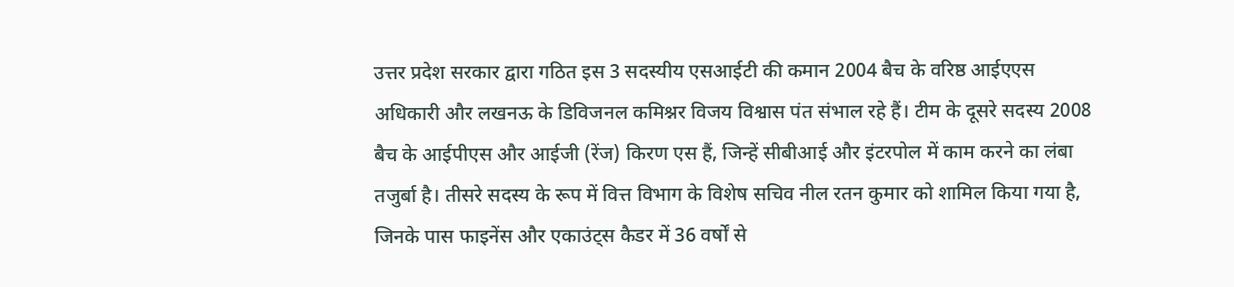उत्तर प्रदेश सरकार द्वारा गठित इस 3 सदस्यीय एसआईटी की कमान 2004 बैच के वरिष्ठ आईएएस अधिकारी और लखनऊ के डिविजनल कमिश्नर विजय विश्वास पंत संभाल रहे हैं। टीम के दूसरे सदस्य 2008 बैच के आईपीएस और आईजी (रेंज) किरण एस हैं, जिन्हें सीबीआई और इंटरपोल में काम करने का लंबा तजुर्बा है। तीसरे सदस्य के रूप में वित्त विभाग के विशेष सचिव नील रतन कुमार को शामिल किया गया है, जिनके पास फाइनेंस और एकाउंट्स कैडर में 36 वर्षों से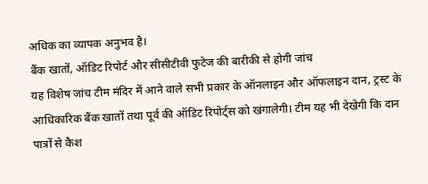अधिक का व्यापक अनुभव है।
बैंक खातों, ऑडिट रिपोर्ट और सीसीटीवी फुटेज की बारीकी से होगी जांच
यह विशेष जांच टीम मंदिर में आने वाले सभी प्रकार के ऑनलाइन और ऑफलाइन दान, ट्रस्ट के आधिकारिक बैंक खातों तथा पूर्व की ऑडिट रिपोर्ट्स को खंगालेगी। टीम यह भी देखेगी कि दान पात्रों से कैश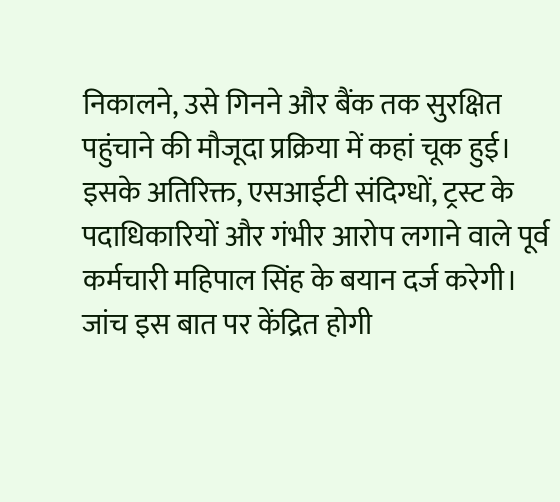निकालने, उसे गिनने और बैंक तक सुरक्षित पहुंचाने की मौजूदा प्रक्रिया में कहां चूक हुई। इसके अतिरिक्त, एसआईटी संदिग्धों, ट्रस्ट के पदाधिकारियों और गंभीर आरोप लगाने वाले पूर्व कर्मचारी महिपाल सिंह के बयान दर्ज करेगी। जांच इस बात पर केंद्रित होगी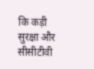कि कड़ी सुरक्षा और सीसीटीवी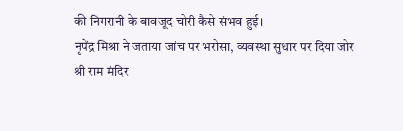की निगरानी के बावजूद चोरी कैसे संभव हुई।
नृपेंद्र मिश्रा ने जताया जांच पर भरोसा, व्यवस्था सुधार पर दिया जोर
श्री राम मंदिर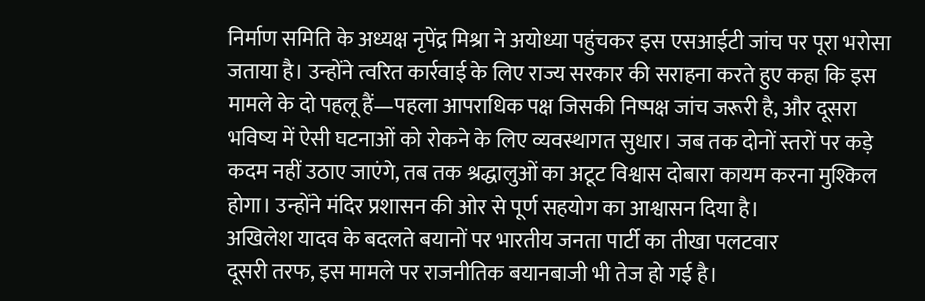निर्माण समिति के अध्यक्ष नृपेंद्र मिश्रा ने अयोध्या पहुंचकर इस एसआईटी जांच पर पूरा भरोसा जताया है। उन्होंने त्वरित कार्रवाई के लिए राज्य सरकार की सराहना करते हुए कहा कि इस मामले के दो पहलू हैं—पहला आपराधिक पक्ष जिसकी निष्पक्ष जांच जरूरी है, और दूसरा भविष्य में ऐसी घटनाओं को रोकने के लिए व्यवस्थागत सुधार। जब तक दोनों स्तरों पर कड़े कदम नहीं उठाए जाएंगे, तब तक श्रद्धालुओं का अटूट विश्वास दोबारा कायम करना मुश्किल होगा। उन्होंने मंदिर प्रशासन की ओर से पूर्ण सहयोग का आश्वासन दिया है।
अखिलेश यादव के बदलते बयानों पर भारतीय जनता पार्टी का तीखा पलटवार
दूसरी तरफ, इस मामले पर राजनीतिक बयानबाजी भी तेज हो गई है।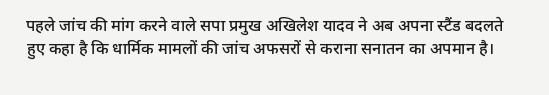पहले जांच की मांग करने वाले सपा प्रमुख अखिलेश यादव ने अब अपना स्टैंड बदलते हुए कहा है कि धार्मिक मामलों की जांच अफसरों से कराना सनातन का अपमान है।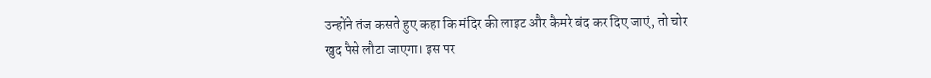उन्होंने तंज कसते हुए कहा कि मंदिर की लाइट और कैमरे बंद कर दिए जाएं, तो चोर खुद पैसे लौटा जाएगा। इस पर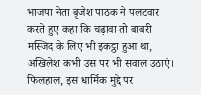भाजपा नेता बृजेश पाठक ने पलटवार करते हुए कहा कि चढ़ावा तो बाबरी मस्जिद के लिए भी इकट्ठा हुआ था, अखिलेश कभी उस पर भी सवाल उठाएं। फिलहाल, इस धार्मिक मुद्दे पर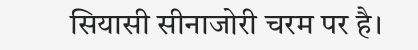सियासी सीनाजोरी चरम पर है।